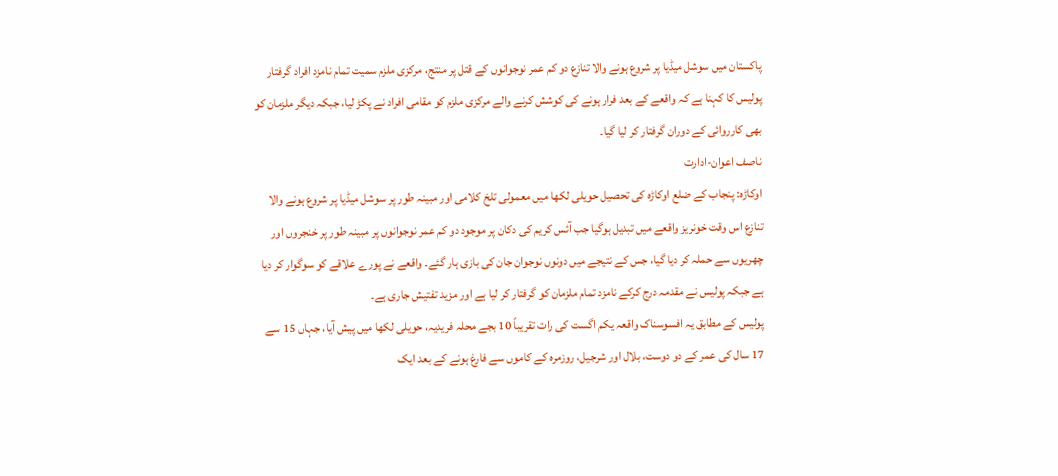پاکستان میں سوشل میڈیا پر شروع ہونے والا تنازع دو کم عمر نوجوانوں کے قتل پر منتج، مرکزی ملزم سمیت تمام نامزد افراد گرفتار
پولیس کا کہنا ہے کہ واقعے کے بعد فرار ہونے کی کوشش کرنے والے مرکزی ملزم کو مقامی افراد نے پکڑ لیا، جبکہ دیگر ملزمان کو بھی کارروائی کے دوران گرفتار کر لیا گیا۔
ناصف اعوان-ادارت
اوکاڑہ: پنجاب کے ضلع اوکاڑہ کی تحصیل حویلی لکھا میں معمولی تلخ کلامی اور مبینہ طور پر سوشل میڈیا پر شروع ہونے والا تنازع اس وقت خونریز واقعے میں تبدیل ہوگیا جب آئس کریم کی دکان پر موجود دو کم عمر نوجوانوں پر مبینہ طور پر خنجروں اور چھریوں سے حملہ کر دیا گیا، جس کے نتیجے میں دونوں نوجوان جان کی بازی ہار گئے۔ واقعے نے پورے علاقے کو سوگوار کر دیا ہے جبکہ پولیس نے مقدمہ درج کرکے نامزد تمام ملزمان کو گرفتار کر لیا ہے اور مزید تفتیش جاری ہے۔
پولیس کے مطابق یہ افسوسناک واقعہ یکم اگست کی رات تقریباً 10 بجے محلہ فریدیہ، حویلی لکھا میں پیش آیا، جہاں 15 سے 17 سال کی عمر کے دو دوست، بلال اور شرجیل، روزمرہ کے کاموں سے فارغ ہونے کے بعد ایک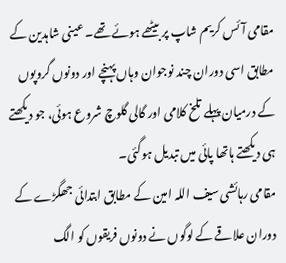مقامی آئس کریم شاپ پر بیٹھے ہوئے تھے۔ عینی شاہدین کے مطابق اسی دوران چند نوجوان وہاں پہنچے اور دونوں گروپوں کے درمیان پہلے تلخ کلامی اور گالی گلوچ شروع ہوئی، جو دیکھتے ہی دیکھتے ہاتھا پائی میں تبدیل ہوگئی۔
مقامی رہائشی سیف اللہ امین کے مطابق ابتدائی جھگڑے کے دوران علاقے کے لوگوں نے دونوں فریقوں کو الگ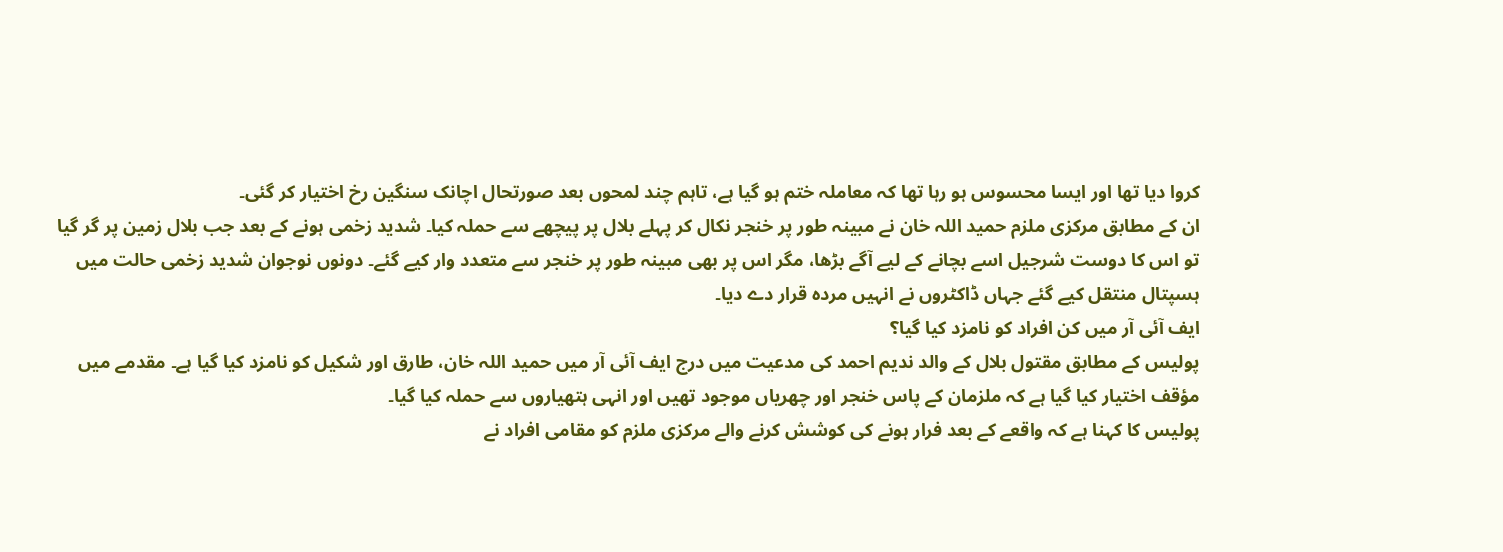کروا دیا تھا اور ایسا محسوس ہو رہا تھا کہ معاملہ ختم ہو گیا ہے، تاہم چند لمحوں بعد صورتحال اچانک سنگین رخ اختیار کر گئی۔
ان کے مطابق مرکزی ملزم حمید اللہ خان نے مبینہ طور پر خنجر نکال کر پہلے بلال پر پیچھے سے حملہ کیا۔ شدید زخمی ہونے کے بعد جب بلال زمین پر گر گیا تو اس کا دوست شرجیل اسے بچانے کے لیے آگے بڑھا، مگر اس پر بھی مبینہ طور پر خنجر سے متعدد وار کیے گئے۔ دونوں نوجوان شدید زخمی حالت میں ہسپتال منتقل کیے گئے جہاں ڈاکٹروں نے انہیں مردہ قرار دے دیا۔
ایف آئی آر میں کن افراد کو نامزد کیا گیا؟
پولیس کے مطابق مقتول بلال کے والد ندیم احمد کی مدعیت میں درج ایف آئی آر میں حمید اللہ خان، طارق اور شکیل کو نامزد کیا گیا ہے۔ مقدمے میں مؤقف اختیار کیا گیا ہے کہ ملزمان کے پاس خنجر اور چھریاں موجود تھیں اور انہی ہتھیاروں سے حملہ کیا گیا۔
پولیس کا کہنا ہے کہ واقعے کے بعد فرار ہونے کی کوشش کرنے والے مرکزی ملزم کو مقامی افراد نے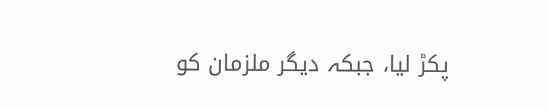پکڑ لیا، جبکہ دیگر ملزمان کو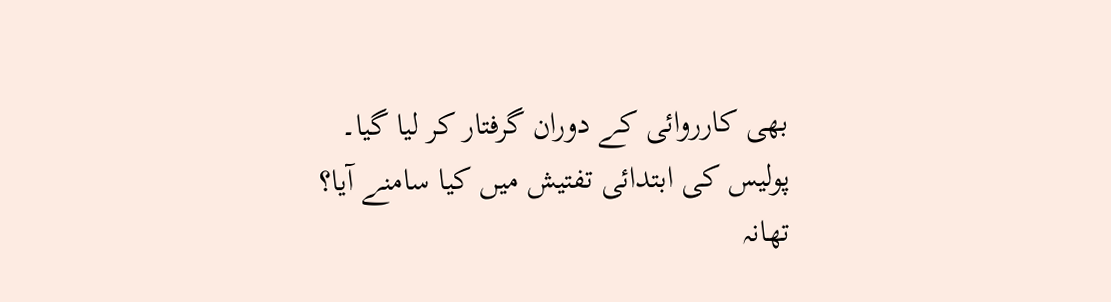بھی کارروائی کے دوران گرفتار کر لیا گیا۔
پولیس کی ابتدائی تفتیش میں کیا سامنے آیا؟
تھانہ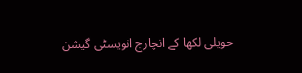حویلی لکھا کے انچارج انویسٹی گیشن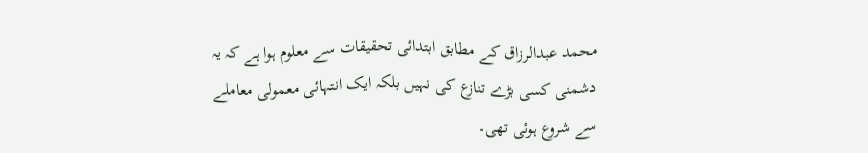محمد عبدالرزاق کے مطابق ابتدائی تحقیقات سے معلوم ہوا ہے کہ یہ دشمنی کسی بڑے تنازع کی نہیں بلکہ ایک انتہائی معمولی معاملے سے شروع ہوئی تھی۔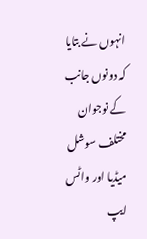انہوں نے بتایا کہ دونوں جانب کے نوجوان مختلف سوشل میڈیا اور واٹس ایپ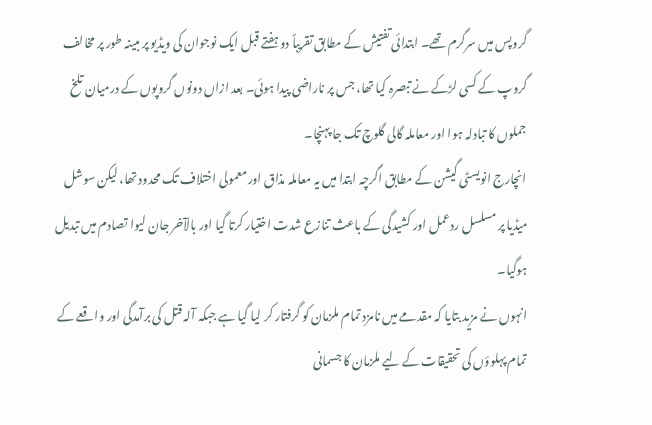گروپس میں سرگرم تھے۔ ابتدائی تفتیش کے مطابق تقریباً دو ہفتے قبل ایک نوجوان کی ویڈیو پر مبینہ طور پر مخالف گروپ کے کسی لڑکے نے تبصرہ کیا تھا، جس پر ناراضی پیدا ہوئی۔ بعد ازاں دونوں گروپوں کے درمیان تلخ جملوں کا تبادلہ ہوا اور معاملہ گالی گلوچ تک جا پہنچا۔
انچارج انویسٹی گیشن کے مطابق اگرچہ ابتدا میں یہ معاملہ مذاق اور معمولی اختلاف تک محدود تھا، لیکن سوشل میڈیا پر مسلسل ردعمل اور کشیدگی کے باعث تنازع شدت اختیار کرتا گیا اور بالآخر جان لیوا تصادم میں تبدیل ہوگیا۔
انہوں نے مزید بتایا کہ مقدمے میں نامزد تمام ملزمان کو گرفتار کر لیا گیا ہے جبکہ آلہ قتل کی برآمدگی اور واقعے کے تمام پہلوؤں کی تحقیقات کے لیے ملزمان کا جسمانی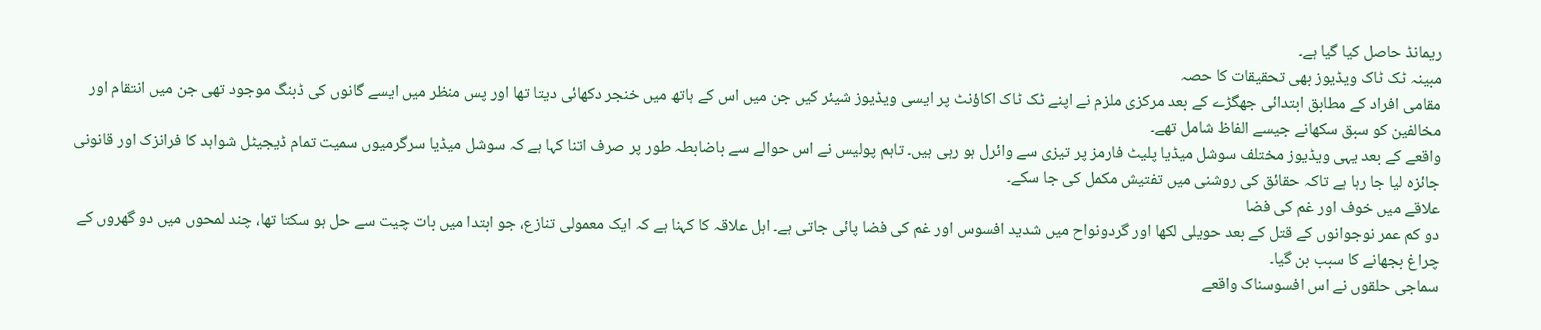ریمانڈ حاصل کیا گیا ہے۔
مبینہ ٹک ٹاک ویڈیوز بھی تحقیقات کا حصہ
مقامی افراد کے مطابق ابتدائی جھگڑے کے بعد مرکزی ملزم نے اپنے ٹک ٹاک اکاؤنٹ پر ایسی ویڈیوز شیئر کیں جن میں اس کے ہاتھ میں خنجر دکھائی دیتا تھا اور پس منظر میں ایسے گانوں کی ڈبنگ موجود تھی جن میں انتقام اور مخالفین کو سبق سکھانے جیسے الفاظ شامل تھے۔
واقعے کے بعد یہی ویڈیوز مختلف سوشل میڈیا پلیٹ فارمز پر تیزی سے وائرل ہو رہی ہیں۔ تاہم پولیس نے اس حوالے سے باضابطہ طور پر صرف اتنا کہا ہے کہ سوشل میڈیا سرگرمیوں سمیت تمام ڈیجیٹل شواہد کا فرانزک اور قانونی جائزہ لیا جا رہا ہے تاکہ حقائق کی روشنی میں تفتیش مکمل کی جا سکے۔
علاقے میں خوف اور غم کی فضا
دو کم عمر نوجوانوں کے قتل کے بعد حویلی لکھا اور گردونواح میں شدید افسوس اور غم کی فضا پائی جاتی ہے۔ اہل علاقہ کا کہنا ہے کہ ایک معمولی تنازع، جو ابتدا میں بات چیت سے حل ہو سکتا تھا، چند لمحوں میں دو گھروں کے چراغ بجھانے کا سبب بن گیا۔
سماجی حلقوں نے اس افسوسناک واقعے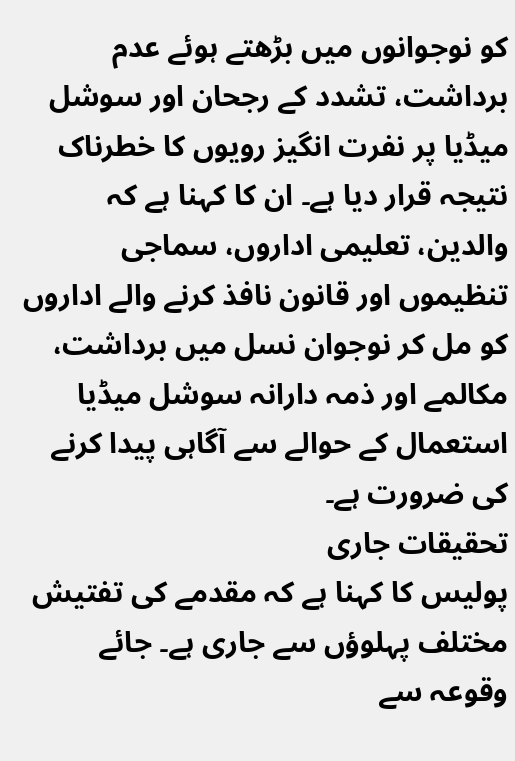کو نوجوانوں میں بڑھتے ہوئے عدم برداشت، تشدد کے رجحان اور سوشل میڈیا پر نفرت انگیز رویوں کا خطرناک نتیجہ قرار دیا ہے۔ ان کا کہنا ہے کہ والدین، تعلیمی اداروں، سماجی تنظیموں اور قانون نافذ کرنے والے اداروں کو مل کر نوجوان نسل میں برداشت، مکالمے اور ذمہ دارانہ سوشل میڈیا استعمال کے حوالے سے آگاہی پیدا کرنے کی ضرورت ہے۔
تحقیقات جاری
پولیس کا کہنا ہے کہ مقدمے کی تفتیش مختلف پہلوؤں سے جاری ہے۔ جائے وقوعہ سے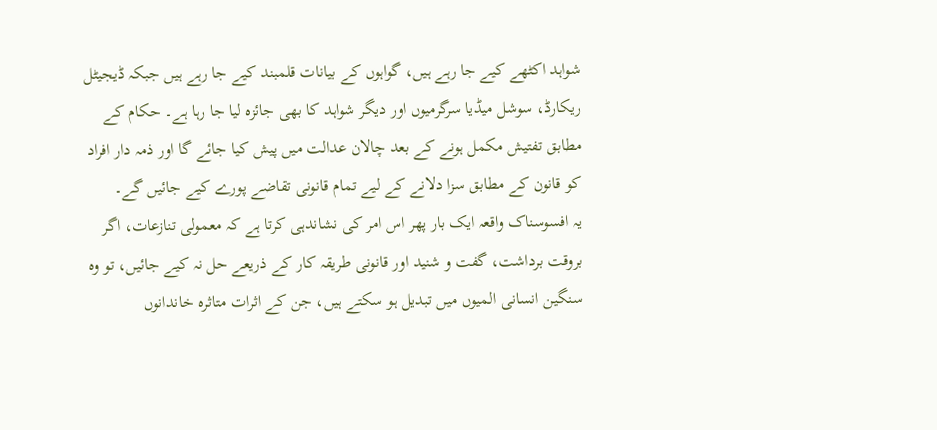شواہد اکٹھے کیے جا رہے ہیں، گواہوں کے بیانات قلمبند کیے جا رہے ہیں جبکہ ڈیجیٹل ریکارڈ، سوشل میڈیا سرگرمیوں اور دیگر شواہد کا بھی جائزہ لیا جا رہا ہے۔ حکام کے مطابق تفتیش مکمل ہونے کے بعد چالان عدالت میں پیش کیا جائے گا اور ذمہ دار افراد کو قانون کے مطابق سزا دلانے کے لیے تمام قانونی تقاضے پورے کیے جائیں گے۔
یہ افسوسناک واقعہ ایک بار پھر اس امر کی نشاندہی کرتا ہے کہ معمولی تنازعات، اگر بروقت برداشت، گفت و شنید اور قانونی طریقہ کار کے ذریعے حل نہ کیے جائیں، تو وہ سنگین انسانی المیوں میں تبدیل ہو سکتے ہیں، جن کے اثرات متاثرہ خاندانوں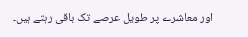اور معاشرے پر طویل عرصے تک باقی رہتے ہیں۔